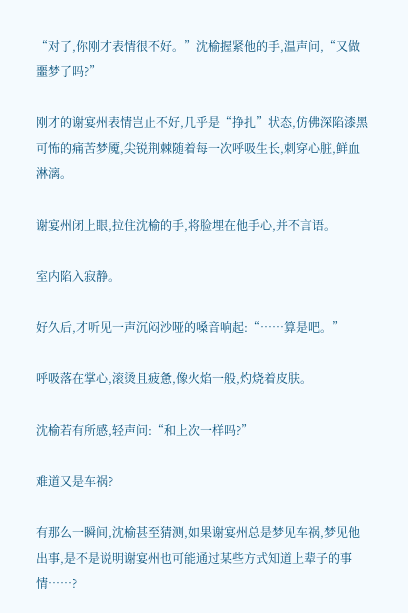“对了,你刚才表情很不好。”沈榆握紧他的手,温声问,“又做噩梦了吗?”

刚才的谢宴州表情岂止不好,几乎是“挣扎”状态,仿佛深陷漆黑可怖的痛苦梦魇,尖锐荆棘随着每一次呼吸生长,刺穿心脏,鲜血淋漓。

谢宴州闭上眼,拉住沈榆的手,将脸埋在他手心,并不言语。

室内陷入寂静。

好久后,才听见一声沉闷沙哑的嗓音响起:“……算是吧。”

呼吸落在掌心,滚烫且疲惫,像火焰一般,灼烧着皮肤。

沈榆若有所感,轻声问:“和上次一样吗?”

难道又是车祸?

有那么一瞬间,沈榆甚至猜测,如果谢宴州总是梦见车祸,梦见他出事,是不是说明谢宴州也可能通过某些方式知道上辈子的事情……?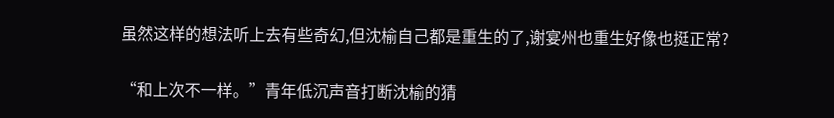虽然这样的想法听上去有些奇幻,但沈榆自己都是重生的了,谢宴州也重生好像也挺正常?

“和上次不一样。”青年低沉声音打断沈榆的猜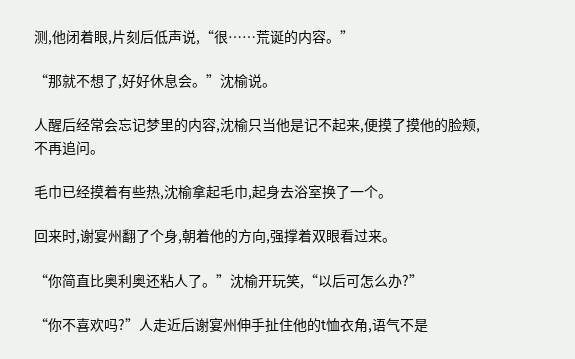测,他闭着眼,片刻后低声说,“很……荒诞的内容。”

“那就不想了,好好休息会。”沈榆说。

人醒后经常会忘记梦里的内容,沈榆只当他是记不起来,便摸了摸他的脸颊,不再追问。

毛巾已经摸着有些热,沈榆拿起毛巾,起身去浴室换了一个。

回来时,谢宴州翻了个身,朝着他的方向,强撑着双眼看过来。

“你简直比奥利奥还粘人了。”沈榆开玩笑,“以后可怎么办?”

“你不喜欢吗?”人走近后谢宴州伸手扯住他的t恤衣角,语气不是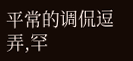平常的调侃逗弄,罕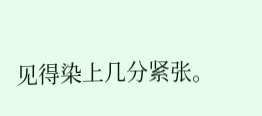见得染上几分紧张。